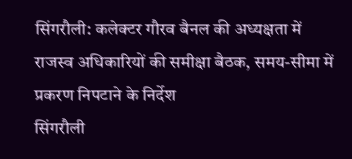सिंगरौली: कलेक्टर गौरव बैनल की अध्यक्षता में राजस्व अधिकारियों की समीक्षा बैठक, समय-सीमा में प्रकरण निपटाने के निर्देश
सिंगरौली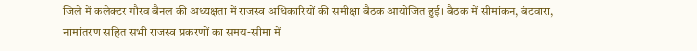जिले में कलेक्टर गौरव बैनल की अध्यक्षता में राजस्व अधिकारियों की समीक्षा बैठक आयोजित हुई। बैठक में सीमांकन, बंटवारा, नामांतरण सहित सभी राजस्व प्रकरणों का समय-सीमा में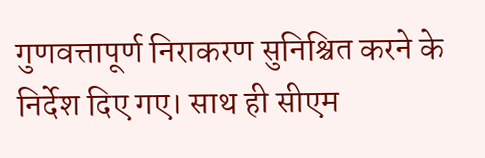गुणवत्तापूर्ण निराकरण सुनिश्चित करने के निर्देश दिए गए। साथ ही सीएम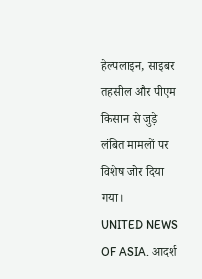हेल्पलाइन, साइबर तहसील और पीएम किसान से जुड़े लंबित मामलों पर विशेष जोर दिया गया।
UNITED NEWS OF ASIA. आदर्श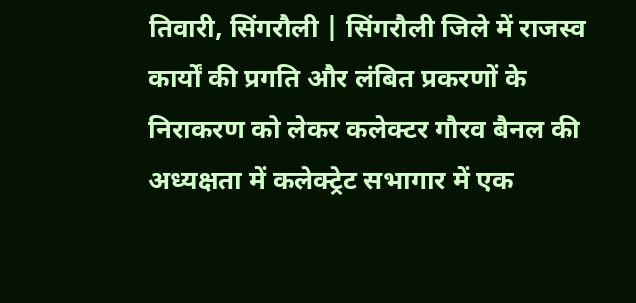तिवारी, सिंगरौली | सिंगरौली जिले में राजस्व कार्यों की प्रगति और लंबित प्रकरणों के निराकरण को लेकर कलेक्टर गौरव बैनल की अध्यक्षता में कलेक्ट्रेट सभागार में एक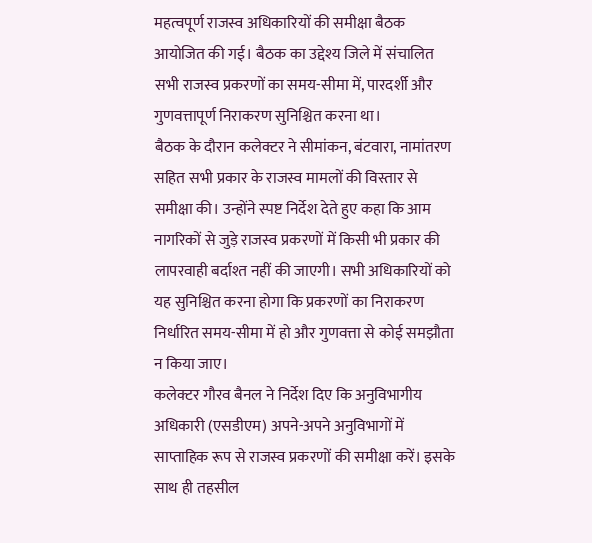महत्वपूर्ण राजस्व अधिकारियों की समीक्षा बैठक आयोजित की गई। बैठक का उद्देश्य जिले में संचालित सभी राजस्व प्रकरणों का समय-सीमा में, पारदर्शी और गुणवत्तापूर्ण निराकरण सुनिश्चित करना था।
बैठक के दौरान कलेक्टर ने सीमांकन, बंटवारा, नामांतरण सहित सभी प्रकार के राजस्व मामलों की विस्तार से समीक्षा की। उन्होंने स्पष्ट निर्देश देते हुए कहा कि आम नागरिकों से जुड़े राजस्व प्रकरणों में किसी भी प्रकार की लापरवाही बर्दाश्त नहीं की जाएगी। सभी अधिकारियों को यह सुनिश्चित करना होगा कि प्रकरणों का निराकरण निर्धारित समय-सीमा में हो और गुणवत्ता से कोई समझौता न किया जाए।
कलेक्टर गौरव बैनल ने निर्देश दिए कि अनुविभागीय अधिकारी (एसडीएम) अपने-अपने अनुविभागों में साप्ताहिक रूप से राजस्व प्रकरणों की समीक्षा करें। इसके साथ ही तहसील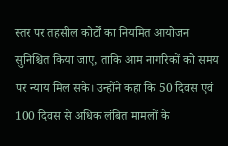स्तर पर तहसील कोर्टों का नियमित आयोजन सुनिश्चित किया जाए, ताकि आम नागरिकों को समय पर न्याय मिल सके। उन्होंने कहा कि 50 दिवस एवं 100 दिवस से अधिक लंबित मामलों के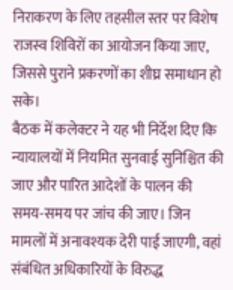निराकरण के लिए तहसील स्तर पर विशेष राजस्व शिविरों का आयोजन किया जाए, जिससे पुराने प्रकरणों का शीघ्र समाधान हो सके।
बैठक में कलेक्टर ने यह भी निर्देश दिए कि न्यायालयों में नियमित सुनवाई सुनिश्चित की जाए और पारित आदेशों के पालन की समय-समय पर जांच की जाए। जिन मामलों में अनावश्यक देरी पाई जाएगी, वहां संबंधित अधिकारियों के विरुद्ध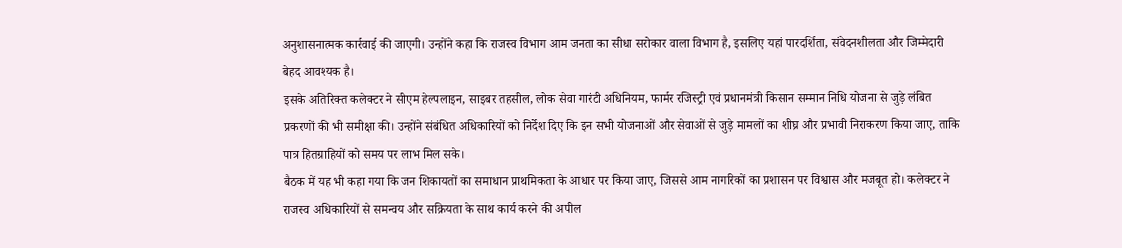अनुशासनात्मक कार्रवाई की जाएगी। उन्होंने कहा कि राजस्व विभाग आम जनता का सीधा सरोकार वाला विभाग है, इसलिए यहां पारदर्शिता, संवेदनशीलता और जिम्मेदारी बेहद आवश्यक है।
इसके अतिरिक्त कलेक्टर ने सीएम हेल्पलाइन, साइबर तहसील, लोक सेवा गारंटी अधिनियम, फार्मर रजिस्ट्री एवं प्रधानमंत्री किसान सम्मान निधि योजना से जुड़े लंबित प्रकरणों की भी समीक्षा की। उन्होंने संबंधित अधिकारियों को निर्देश दिए कि इन सभी योजनाओं और सेवाओं से जुड़े मामलों का शीघ्र और प्रभावी निराकरण किया जाए, ताकि पात्र हितग्राहियों को समय पर लाभ मिल सके।
बैठक में यह भी कहा गया कि जन शिकायतों का समाधान प्राथमिकता के आधार पर किया जाए, जिससे आम नागरिकों का प्रशासन पर विश्वास और मजबूत हो। कलेक्टर ने राजस्व अधिकारियों से समन्वय और सक्रियता के साथ कार्य करने की अपील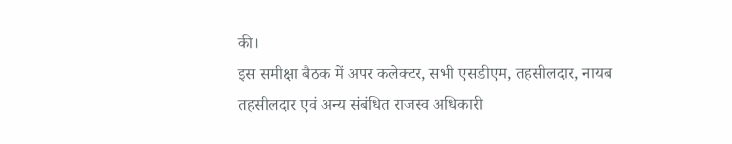की।
इस समीक्षा बैठक में अपर कलेक्टर, सभी एसडीएम, तहसीलदार, नायब तहसीलदार एवं अन्य संबंधित राजस्व अधिकारी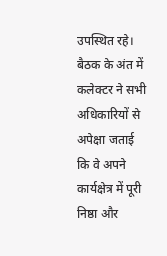उपस्थित रहे। बैठक के अंत में कलेक्टर ने सभी अधिकारियों से अपेक्षा जताई कि वे अपने कार्यक्षेत्र में पूरी निष्ठा और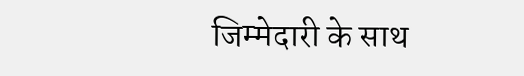जिम्मेदारी के साथ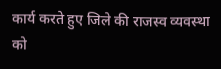कार्य करते हुए जिले की राजस्व व्यवस्था को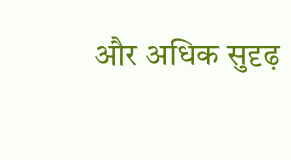और अधिक सुदृढ़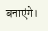बनाएंगे।